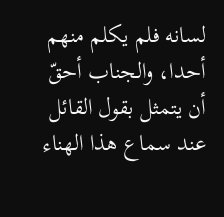لسانه فلم يكلم منهم أحدا، والجناب أحقّ أن يتمثل بقول القائل عند سماع هذا الهناء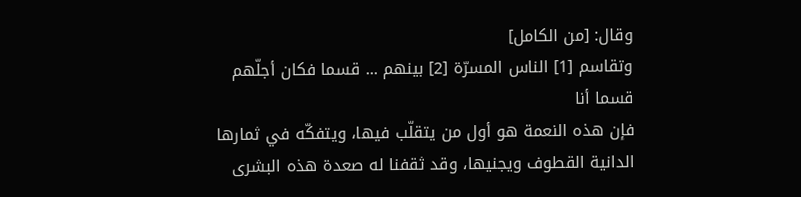وقال: [من الكامل]
وتقاسم [1] الناس المسرّة [2] بينهم ... قسما فكان أجلّهم قسما أنا
فإن هذه النعمة هو أول من يتقلّب فيها، ويتفكّه في ثمارها الدانية القطوف ويجنيها، وقد ثقفنا له صعدة هذه البشرى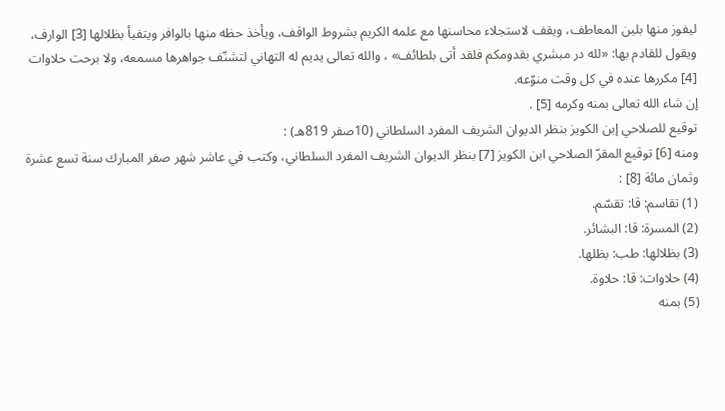ليفوز منها بلين المعاطف، ويقف لاستجلاء محاسنها مع علمه الكريم بشروط الواقف، ويأخذ حظه منها بالوافر ويتفيأ بظلالها [3] الوارف، ويقول للقادم بها: «لله در مبشري بقدومكم فلقد أتى بلطائف» ، والله تعالى يديم له التهاني لتشنّف جواهرها مسمعه، ولا برحت حلاوات [4] مكررها عنده في كل وقت منوّعه.
إن شاء الله تعالى بمنه وكرمه [5] .
توقيع للصلاحي إبن الكويز بنظر الديوان الشريف المفرد السلطاني (10صفر 819هـ) :
ومنه [6] توقيع المقرّ الصلاحي ابن الكويز [7] بنظر الديوان الشريف المفرد السلطاني، وكتب في عاشر شهر صفر المبارك سنة تسع عشرة وثمان مائة [8] :
(1) تقاسم: قا: تقسّم.
(2) المسرة: قا: البشائر.
(3) بظلالها: طب: بظلها.
(4) حلاوات: قا: حلاوة.
(5) بمنه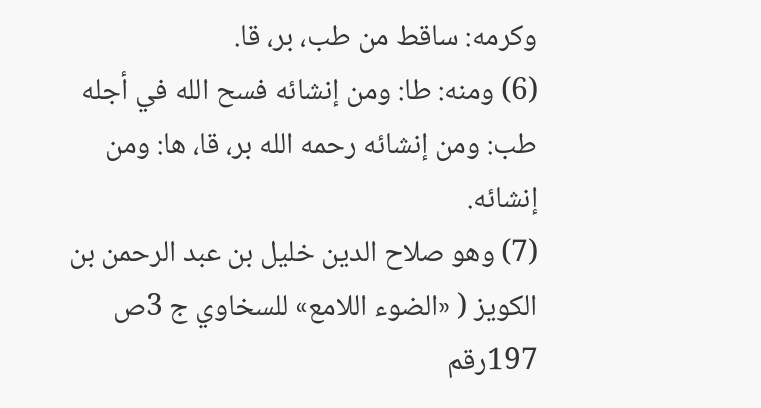وكرمه: ساقط من طب، بر، قا.
(6) ومنه: طا: ومن إنشائه فسح الله في أجله طب: ومن إنشائه رحمه الله بر، قا، ها: ومن إنشائه.
(7) وهو صلاح الدين خليل بن عبد الرحمن بن الكويز ( «الضوء اللامع» للسخاوي ج 3ص 197رقم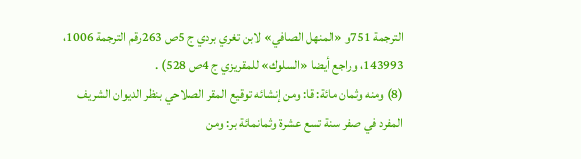الترجمة 751و «المنهل الصافي» لابن تغري بردي ج 5ص 263رقم الترجمة 1006، 143993، وراجع أيضا «السلوك» للمقريزي ج 4ص 528) .
(8) ومنه وثمان مائة: قا: ومن إنشائه توقيع المقر الصلاحي بنظر الديوان الشريف المفرد في صفر سنة تسع عشرة وثمانمائة بر: ومن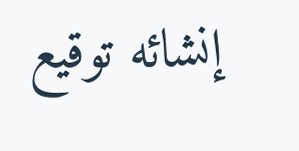إنشائه توقيع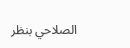الصلاحي بنظر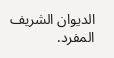الديوان الشريف المفرد.